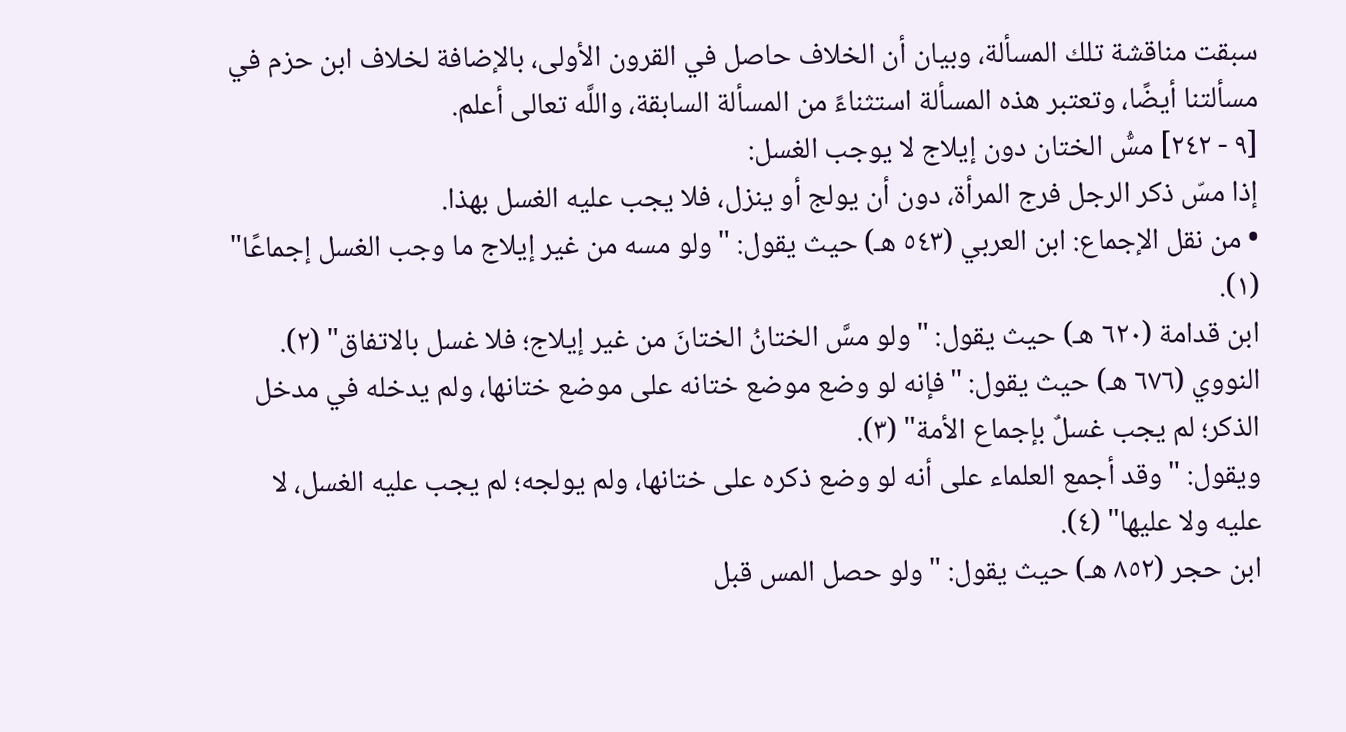سبقت مناقشة تلك المسألة، وبيان أن الخلاف حاصل في القرون الأولى، بالإضافة لخلاف ابن حزم في مسألتنا أيضًا، وتعتبر هذه المسألة استثناءً من المسألة السابقة، واللَّه تعالى أعلم.
[٩ - ٢٤٢] مسُّ الختان دون إيلاج لا يوجب الغسل:
إذا مسّ ذكر الرجل فرج المرأة، دون أن يولج أو ينزل، فلا يجب عليه الغسل بهذا.
• من نقل الإجماع: ابن العربي (٥٤٣ هـ) حيث يقول: "ولو مسه من غير إيلاج ما وجب الغسل إجماعًا" (١).
ابن قدامة (٦٢٠ هـ) حيث يقول: "ولو مسَّ الختانُ الختانَ من غير إيلاج؛ فلا غسل بالاتفاق" (٢).
النووي (٦٧٦ هـ) حيث يقول: "فإنه لو وضع موضع ختانه على موضع ختانها، ولم يدخله في مدخل الذكر؛ لم يجب غسلٌ بإجماع الأمة" (٣).
ويقول: "وقد أجمع العلماء على أنه لو وضع ذكره على ختانها، ولم يولجه؛ لم يجب عليه الغسل، لا عليه ولا عليها" (٤).
ابن حجر (٨٥٢ هـ) حيث يقول: "ولو حصل المس قبل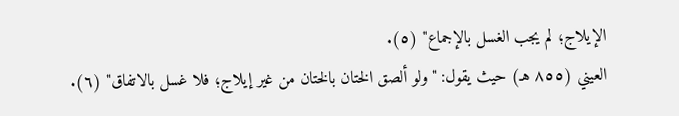الإيلاج؛ لم يجب الغسل بالإجماع" (٥).
العيني (٨٥٥ هـ) حيث يقول: "ولو ألصق الختان بالختان من غير إيلاج؛ فلا غسل بالاتفاق" (٦).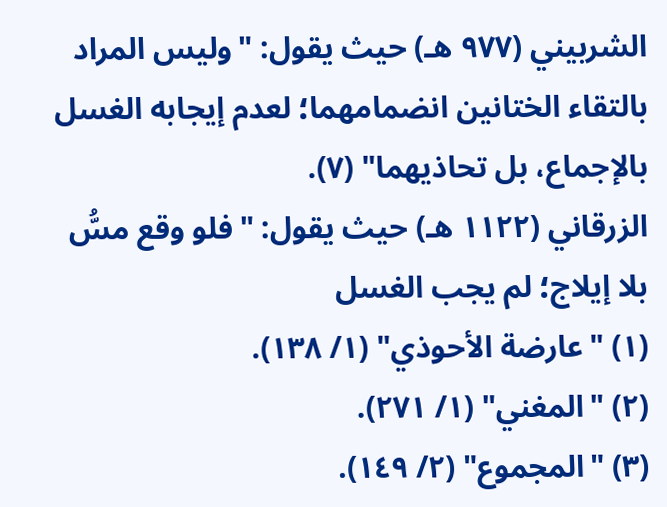الشربيني (٩٧٧ هـ) حيث يقول: "وليس المراد بالتقاء الختانين انضمامهما؛ لعدم إيجابه الغسل بالإجماع، بل تحاذيهما" (٧).
الزرقاني (١١٢٢ هـ) حيث يقول: "فلو وقع مسُّ بلا إيلاج؛ لم يجب الغسل
(١) "عارضة الأحوذي" (١/ ١٣٨).
(٢) "المغني" (١/ ٢٧١).
(٣) "المجموع" (٢/ ١٤٩).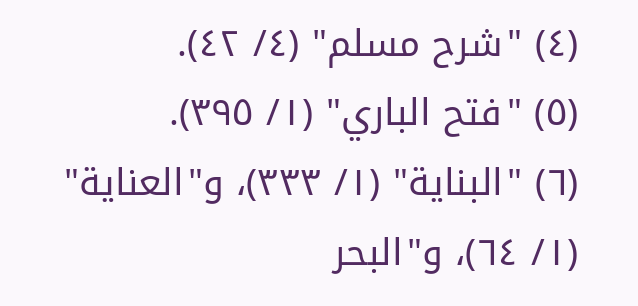(٤) "شرح مسلم" (٤/ ٤٢).
(٥) "فتح الباري" (١/ ٣٩٥).
(٦) "البناية" (١/ ٣٣٣)، و"العناية" (١/ ٦٤)، و"البحر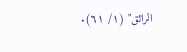الرائق" (١/ ٦١).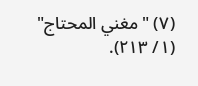(٧) "مغني المحتاج" (١/ ٢١٣).